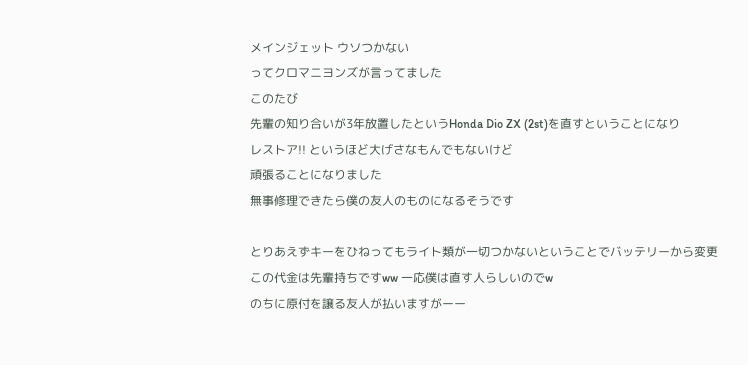メインジェット ウソつかない
ってクロマニヨンズが言ってました
このたび
先輩の知り合いが3年放置したというHonda Dio ZX (2st)を直すということになり
レストア!! というほど大げさなもんでもないけど
頑張ることになりました
無事修理できたら僕の友人のものになるそうです

とりあえずキーをひねってもライト類が一切つかないということでバッテリーから変更
この代金は先輩持ちですww 一応僕は直す人らしいのでw
のちに原付を譲る友人が払いますがーー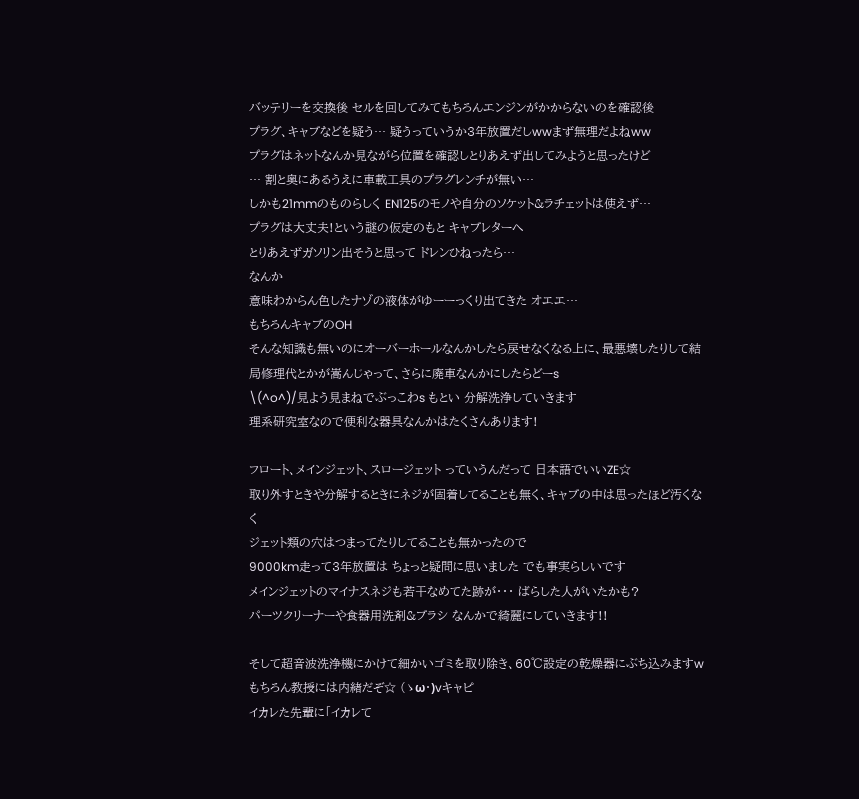バッテリーを交換後 セルを回してみてもちろんエンジンがかからないのを確認後
プラグ、キャブなどを疑う… 疑うっていうか3年放置だしwwまず無理だよねww
プラグはネットなんか見ながら位置を確認しとりあえず出してみようと思ったけど
… 割と奥にあるうえに車載工具のプラグレンチが無い…
しかも21mmのものらしく EN125のモノや自分のソケット&ラチェットは使えず…
プラグは大丈夫!という謎の仮定のもと キャブレターへ
とりあえずガソリン出そうと思って ドレンひねったら…
なんか
意味わからん色したナゾの液体がゆーーっくり出てきた オエエ…
もちろんキャブのOH
そんな知識も無いのにオーバーホールなんかしたら戻せなくなる上に、最悪壊したりして結局修理代とかが嵩んじゃって、さらに廃車なんかにしたらどーs
\(^o^)/見よう見まねでぶっこわs もとい 分解洗浄していきます
理系研究室なので便利な器具なんかはたくさんあります!

フロート、メインジェット、スロージェット っていうんだって 日本語でいいZE☆
取り外すときや分解するときにネジが固着してることも無く、キャブの中は思ったほど汚くなく
ジェット類の穴はつまってたりしてることも無かったので
9000km走って3年放置は ちょっと疑問に思いました でも事実らしいです
メインジェットのマイナスネジも若干なめてた跡が・・・ ばらした人がいたかも?
パーツクリーナーや食器用洗剤&ブラシ なんかで綺麗にしていきます!!

そして超音波洗浄機にかけて細かいゴミを取り除き、60℃設定の乾燥器にぶち込みますw
もちろん教授には内緒だぞ☆ (ゝω・)vキャピ
イカレた先輩に「イカレて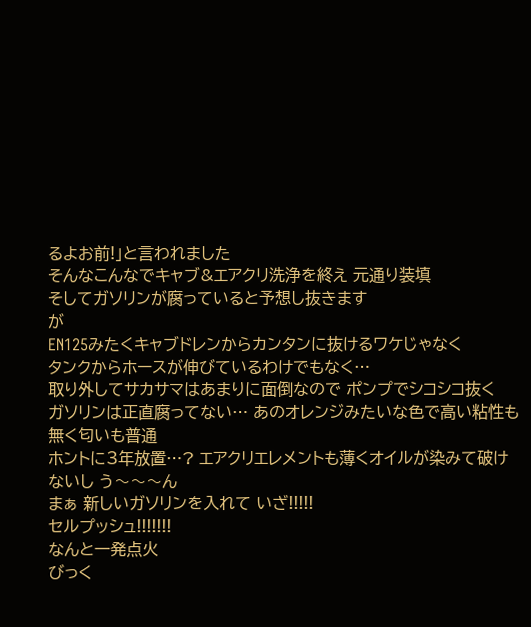るよお前!」と言われました
そんなこんなでキャブ&エアクリ洗浄を終え 元通り装填
そしてガソリンが腐っていると予想し抜きます
が
EN125みたくキャブドレンからカンタンに抜けるワケじゃなく
タンクからホースが伸びているわけでもなく…
取り外してサカサマはあまりに面倒なので ポンプでシコシコ抜く
ガソリンは正直腐ってない… あのオレンジみたいな色で高い粘性も無く匂いも普通
ホントに3年放置…? エアクリエレメントも薄くオイルが染みて破けないし う〜〜〜ん
まぁ 新しいガソリンを入れて いざ!!!!!
セルプッシュ!!!!!!!
なんと一発点火
びっく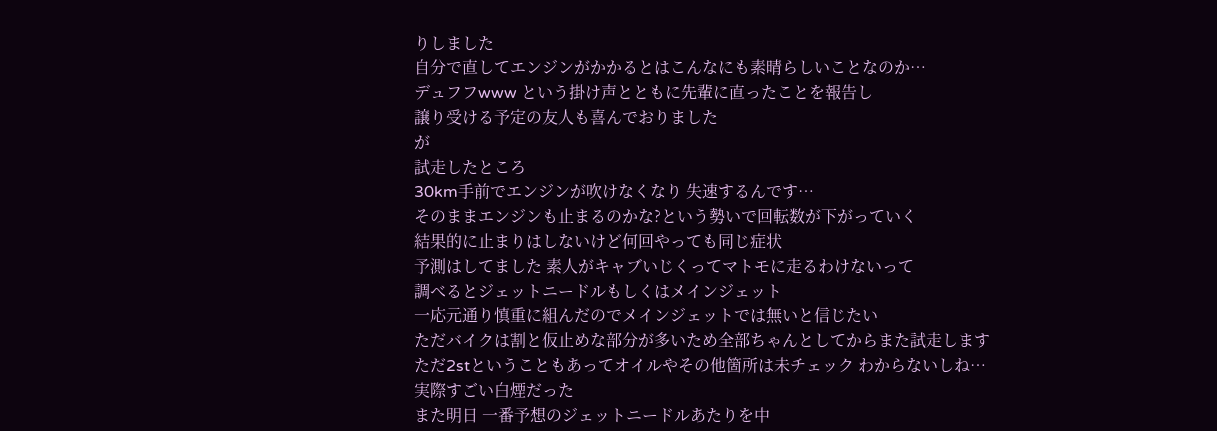りしました
自分で直してエンジンがかかるとはこんなにも素晴らしいことなのか…
デュフフwww という掛け声とともに先輩に直ったことを報告し
譲り受ける予定の友人も喜んでおりました
が
試走したところ
30km手前でエンジンが吹けなくなり 失速するんです…
そのままエンジンも止まるのかな?という勢いで回転数が下がっていく
結果的に止まりはしないけど何回やっても同じ症状
予測はしてました 素人がキャブいじくってマトモに走るわけないって
調べるとジェットニードルもしくはメインジェット
一応元通り慎重に組んだのでメインジェットでは無いと信じたい
ただバイクは割と仮止めな部分が多いため全部ちゃんとしてからまた試走します
ただ2stということもあってオイルやその他箇所は未チェック わからないしね…
実際すごい白煙だった
また明日 一番予想のジェットニードルあたりを中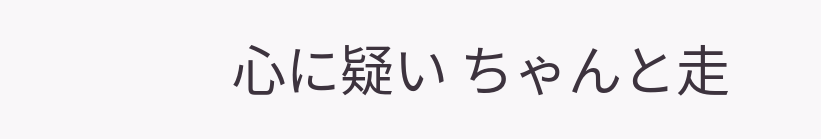心に疑い ちゃんと走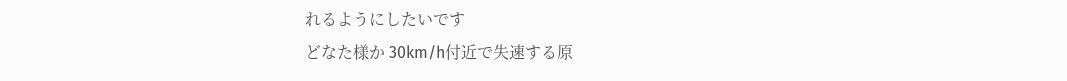れるようにしたいです
どなた様か 30km/h付近で失速する原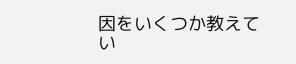因をいくつか教えてい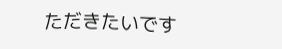ただきたいです